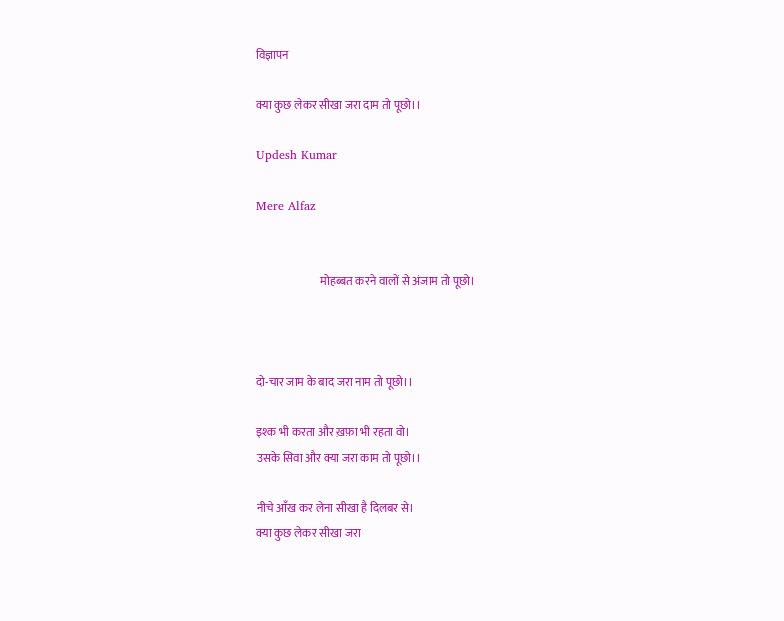विज्ञापन

क्या कुछ लेकर सीखा जरा दाम तो पूछो।।

Updesh Kumar

Mere Alfaz


                            मोहब्बत करने वालों से अंजाम तो पूछो।



दो-चार जाम के बाद जरा नाम तो पूछो।।

इश्क भी करता और ख़फ़ा भी रहता वो।
उसके सिवा और क्या जरा काम तो पूछो।।

नीचे आँख कर लेना सीखा है दिलबर से।
क्या कुछ लेकर सीखा जरा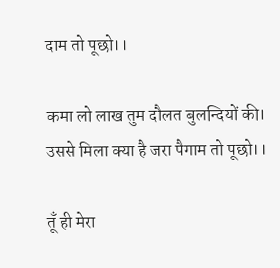दाम तो पूछो।।

कमा लो लाख तुम दौलत बुलन्दियों की।
उससे मिला क्या है जरा पैगाम तो पूछो।।

तूँ ही मेरा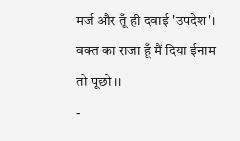मर्ज और तूँ ही दवाई 'उपदेश'।
वक्त का राजा हूँ मैं दिया ईनाम तो पूछो।।
-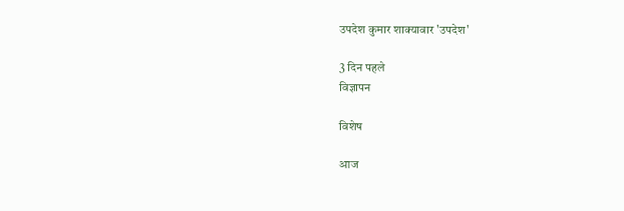उपदेश कुमार शाक्यावार 'उपदेश'

3 दिन पहले
विज्ञापन

विशेष

आज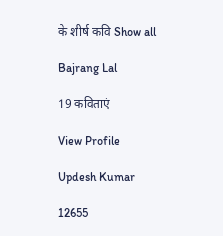के शीर्ष कवि Show all

Bajrang Lal

19 कविताएं

View Profile

Updesh Kumar

12655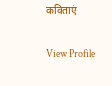कविताएं

View Profile